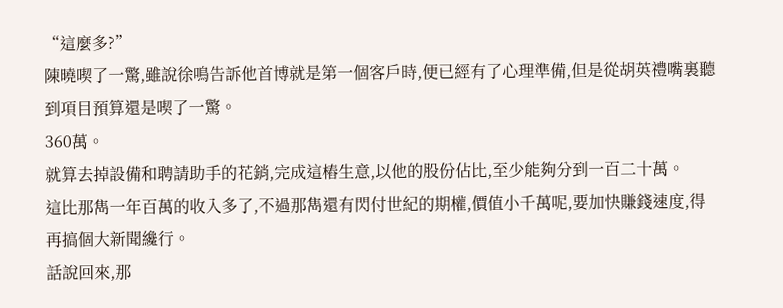“這麼多?”
陳曉喫了一驚,雖說徐鳴告訴他首博就是第一個客戶時,便已經有了心理準備,但是從胡英禮嘴裏聽到項目預算還是喫了一驚。
360萬。
就算去掉設備和聘請助手的花銷,完成這樁生意,以他的股份佔比,至少能夠分到一百二十萬。
這比那雋一年百萬的收入多了,不過那雋還有閃付世紀的期權,價值小千萬呢,要加快賺錢速度,得再搞個大新聞纔行。
話說回來,那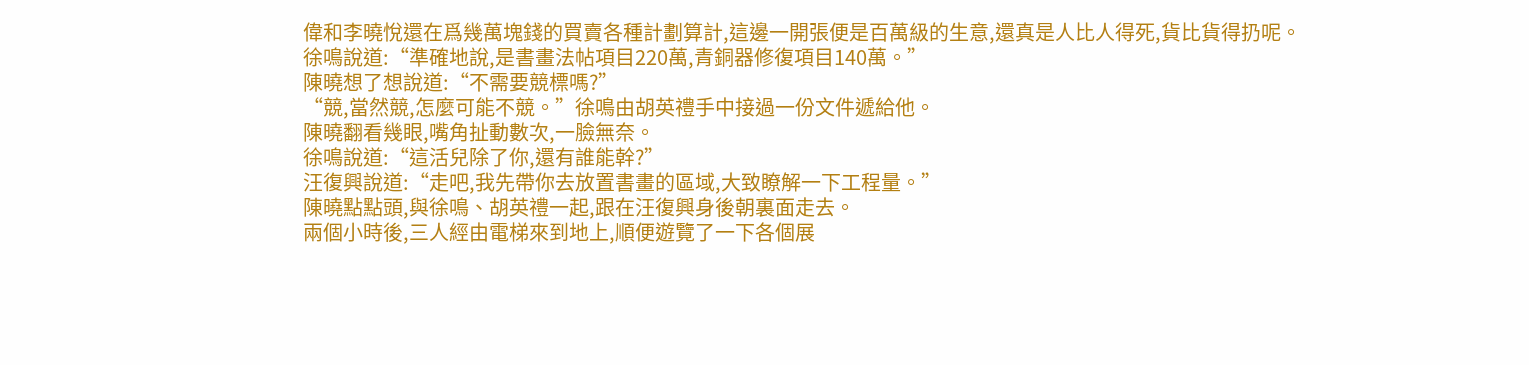偉和李曉悅還在爲幾萬塊錢的買賣各種計劃算計,這邊一開張便是百萬級的生意,還真是人比人得死,貨比貨得扔呢。
徐鳴說道:“準確地說,是書畫法帖項目220萬,青銅器修復項目140萬。”
陳曉想了想說道:“不需要競標嗎?”
“競,當然競,怎麼可能不競。”徐鳴由胡英禮手中接過一份文件遞給他。
陳曉翻看幾眼,嘴角扯動數次,一臉無奈。
徐鳴說道:“這活兒除了你,還有誰能幹?”
汪復興說道:“走吧,我先帶你去放置書畫的區域,大致瞭解一下工程量。”
陳曉點點頭,與徐鳴、胡英禮一起,跟在汪復興身後朝裏面走去。
兩個小時後,三人經由電梯來到地上,順便遊覽了一下各個展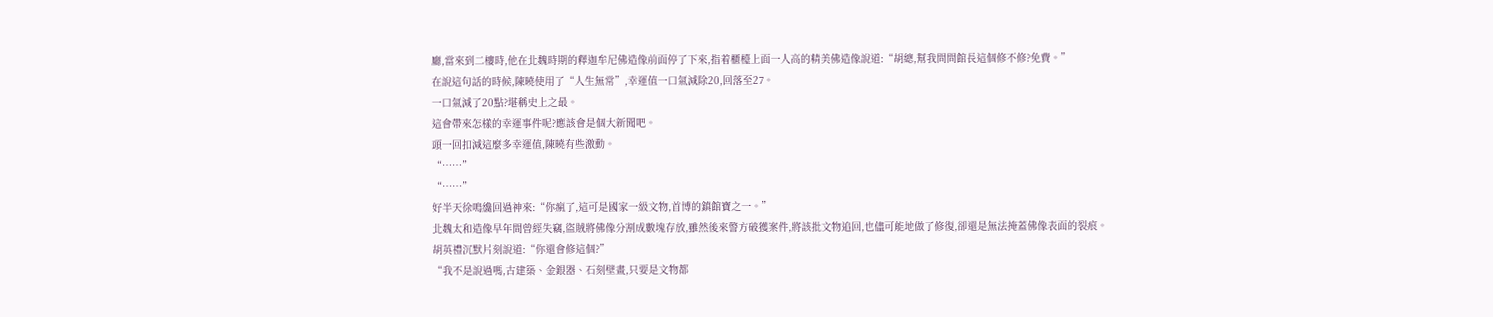廳,當來到二樓時,他在北魏時期的釋迦牟尼佛造像前面停了下來,指着櫃檯上面一人高的精美佛造像說道:“胡總,幫我問問館長這個修不修?免費。”
在說這句話的時候,陳曉使用了“人生無常”,幸運值一口氣減除20,回落至27。
一口氣減了20點?堪稱史上之最。
這會帶來怎樣的幸運事件呢?應該會是個大新聞吧。
頭一回扣減這麼多幸運值,陳曉有些激動。
“……”
“……”
好半天徐鳴纔回過神來:“你瘋了,這可是國家一級文物,首博的鎮館寶之一。”
北魏太和造像早年間曾經失竊,盜賊將佛像分割成數塊存放,雖然後來警方破獲案件,將該批文物追回,也儘可能地做了修復,卻還是無法掩蓋佛像表面的裂痕。
胡英禮沉默片刻說道:“你還會修這個?”
“我不是說過嗎,古建築、金銀器、石刻壁畫,只要是文物都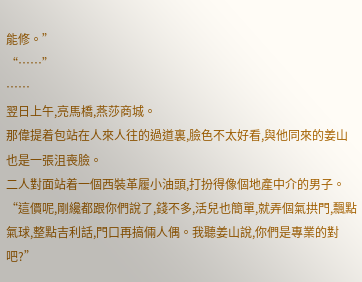能修。”
“……”
……
翌日上午,亮馬橋,燕莎商城。
那偉提着包站在人來人往的過道裏,臉色不太好看,與他同來的姜山也是一張沮喪臉。
二人對面站着一個西裝革履小油頭,打扮得像個地產中介的男子。
“這價呢,剛纔都跟你們說了,錢不多,活兒也簡單,就弄個氣拱門,飄點氣球,整點吉利話,門口再搞倆人偶。我聽姜山說,你們是專業的對吧?”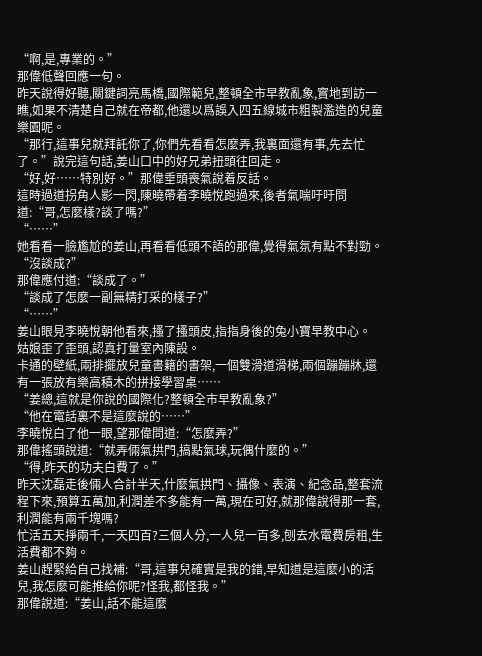“啊,是,專業的。”
那偉低聲回應一句。
昨天說得好聽,關鍵詞亮馬橋,國際範兒,整頓全市早教亂象,實地到訪一瞧,如果不清楚自己就在帝都,他還以爲誤入四五線城市粗製濫造的兒童樂園呢。
“那行,這事兒就拜託你了,你們先看看怎麼弄,我裏面還有事,先去忙了。”說完這句話,姜山口中的好兄弟扭頭往回走。
“好,好……特別好。”那偉垂頭喪氣說着反話。
這時過道拐角人影一閃,陳曉帶着李曉悅跑過來,後者氣喘吁吁問道:“哥,怎麼樣?談了嗎?”
“……”
她看看一臉尷尬的姜山,再看看低頭不語的那偉,覺得氣氛有點不對勁。
“沒談成?”
那偉應付道:“談成了。”
“談成了怎麼一副無精打采的樣子?”
“……”
姜山眼見李曉悅朝他看來,搔了搔頭皮,指指身後的兔小寶早教中心。
姑娘歪了歪頭,認真打量室內陳設。
卡通的壁紙,兩排擺放兒童書籍的書架,一個雙滑道滑梯,兩個蹦蹦牀,還有一張放有樂高積木的拼接學習桌……
“姜總,這就是你說的國際化?整頓全市早教亂象?”
“他在電話裏不是這麼說的……”
李曉悅白了他一眼,望那偉問道:“怎麼弄?”
那偉搖頭說道:“就弄倆氣拱門,搞點氣球,玩偶什麼的。”
“得,昨天的功夫白費了。”
昨天沈磊走後倆人合計半天,什麼氣拱門、攝像、表演、紀念品,整套流程下來,預算五萬加,利潤差不多能有一萬,現在可好,就那偉說得那一套,利潤能有兩千塊嗎?
忙活五天掙兩千,一天四百?三個人分,一人兒一百多,刨去水電費房租,生活費都不夠。
姜山趕緊給自己找補:“哥,這事兒確實是我的錯,早知道是這麼小的活兒,我怎麼可能推給你呢?怪我,都怪我。”
那偉說道:“姜山,話不能這麼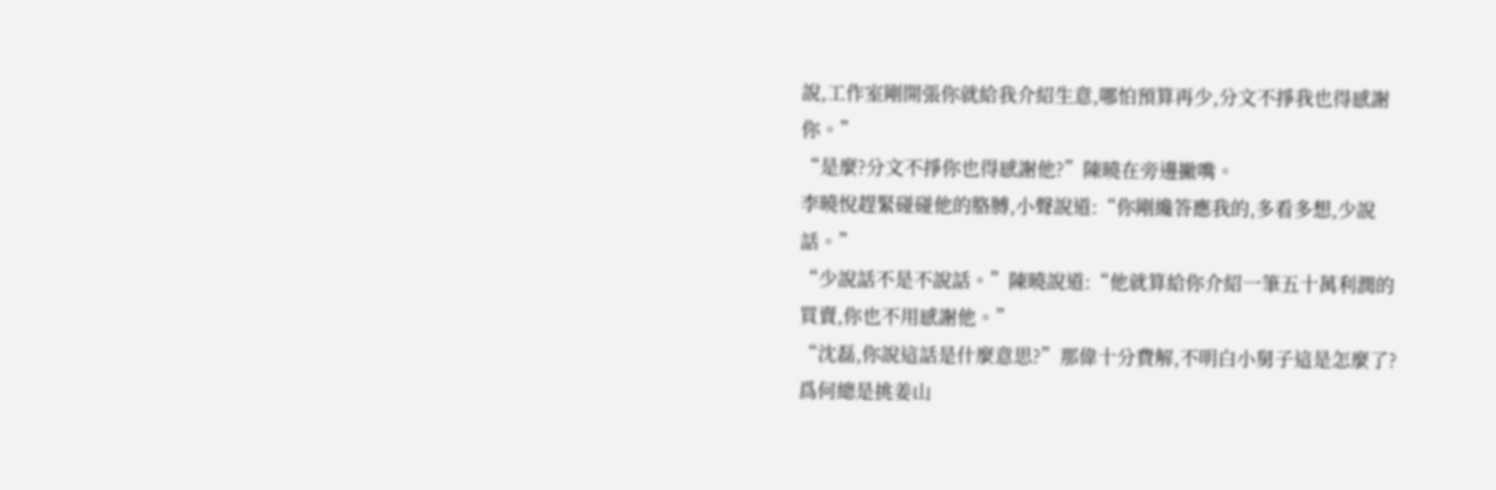說,工作室剛開張你就給我介紹生意,哪怕預算再少,分文不掙我也得感謝你。”
“是麼?分文不掙你也得感謝他?”陳曉在旁邊撇嘴。
李曉悅趕緊碰碰他的胳膊,小聲說道:“你剛纔答應我的,多看多想,少說話。”
“少說話不是不說話。”陳曉說道:“他就算給你介紹一筆五十萬利潤的買賣,你也不用感謝他。”
“沈磊,你說這話是什麼意思?”那偉十分費解,不明白小舅子這是怎麼了?爲何總是挑姜山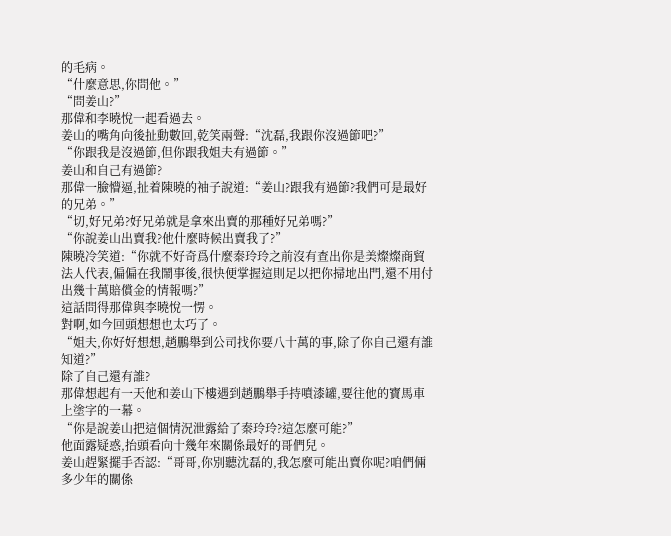的毛病。
“什麼意思,你問他。”
“問姜山?”
那偉和李曉悅一起看過去。
姜山的嘴角向後扯動數回,乾笑兩聲:“沈磊,我跟你沒過節吧?”
“你跟我是沒過節,但你跟我姐夫有過節。”
姜山和自己有過節?
那偉一臉懵逼,扯着陳曉的袖子說道:“姜山?跟我有過節?我們可是最好的兄弟。”
“切,好兄弟?好兄弟就是拿來出賣的那種好兄弟嗎?”
“你說姜山出賣我?他什麼時候出賣我了?”
陳曉冷笑道:“你就不好奇爲什麼秦玲玲之前沒有查出你是美燦燦商貿法人代表,偏偏在我鬧事後,很快便掌握這則足以把你掃地出門,還不用付出幾十萬賠償金的情報嗎?”
這話問得那偉與李曉悅一愣。
對啊,如今回頭想想也太巧了。
“姐夫,你好好想想,趙鵬舉到公司找你要八十萬的事,除了你自己還有誰知道?”
除了自己還有誰?
那偉想起有一天他和姜山下樓遇到趙鵬舉手持噴漆罐,要往他的寶馬車上塗字的一幕。
“你是說姜山把這個情況泄露給了秦玲玲?這怎麼可能?”
他面露疑惑,抬頭看向十幾年來關係最好的哥們兒。
姜山趕緊擺手否認:“哥哥,你別聽沈磊的,我怎麼可能出賣你呢?咱們倆多少年的關係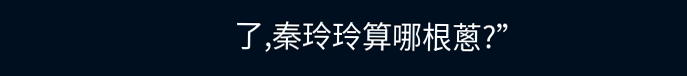了,秦玲玲算哪根蔥?”